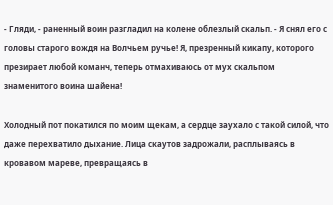- Гляди, - раненный воин разгладил на колене облезлый скальп. - Я снял его с головы старого вождя на Волчьем ручье! Я, презренный кикапу, которого презирает любой команч, теперь отмахиваюсь от мух скальпом знаменитого воина шайена!

Холодный пот покатился по моим щекам, а сердце заухало с такой силой, что даже перехватило дыхание. Лица скаутов задрожали, расплываясь в кровавом мареве, превращаясь в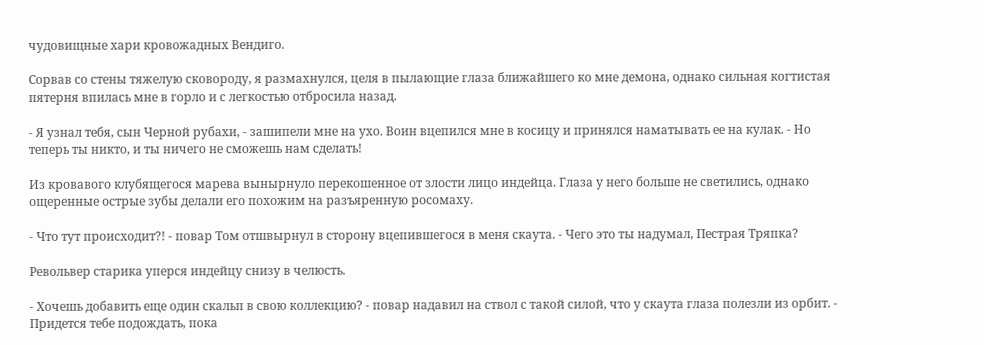чудовищные хари кровожадных Вендиго.

Сорвав со стены тяжелую сковороду, я размахнулся, целя в пылающие глаза ближайшего ко мне демона, однако сильная когтистая пятерня впилась мне в горло и с легкостью отбросила назад.

- Я узнал тебя, сын Черной рубахи, - зашипели мне на ухо. Воин вцепился мне в косицу и принялся наматывать ее на кулак. - Но теперь ты никто, и ты ничего не сможешь нам сделать!

Из кровавого клубящегося марева вынырнуло перекошенное от злости лицо индейца. Глаза у него больше не светились, однако ощеренные острые зубы делали его похожим на разъяренную росомаху.

- Что тут происходит?! - повар Том отшвырнул в сторону вцепившегося в меня скаута. - Чего это ты надумал, Пестрая Тряпка?

Револьвер старика уперся индейцу снизу в челюсть.

- Хочешь добавить еще один скальп в свою коллекцию? - повар надавил на ствол с такой силой, что у скаута глаза полезли из орбит. - Придется тебе подождать, пока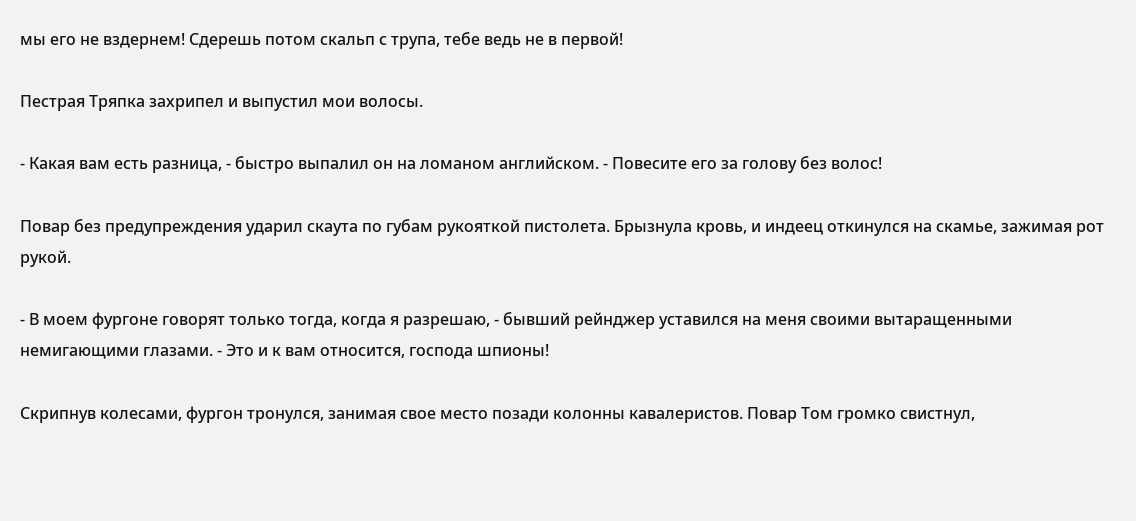мы его не вздернем! Сдерешь потом скальп с трупа, тебе ведь не в первой!

Пестрая Тряпка захрипел и выпустил мои волосы.

- Какая вам есть разница, - быстро выпалил он на ломаном английском. - Повесите его за голову без волос!

Повар без предупреждения ударил скаута по губам рукояткой пистолета. Брызнула кровь, и индеец откинулся на скамье, зажимая рот рукой.

- В моем фургоне говорят только тогда, когда я разрешаю, - бывший рейнджер уставился на меня своими вытаращенными немигающими глазами. - Это и к вам относится, господа шпионы!

Скрипнув колесами, фургон тронулся, занимая свое место позади колонны кавалеристов. Повар Том громко свистнул,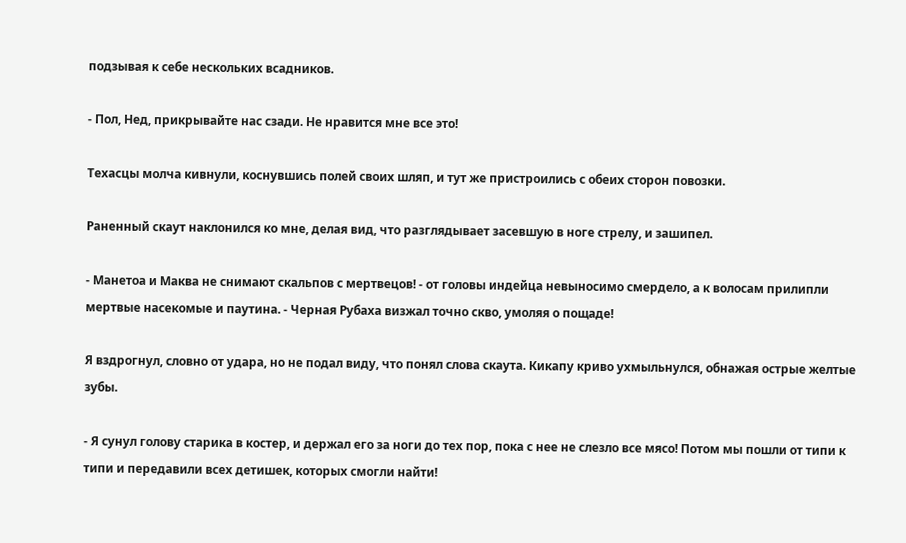подзывая к себе нескольких всадников.

- Пол, Нед, прикрывайте нас сзади. Не нравится мне все это!

Техасцы молча кивнули, коснувшись полей своих шляп, и тут же пристроились с обеих сторон повозки.

Раненный скаут наклонился ко мне, делая вид, что разглядывает засевшую в ноге стрелу, и зашипел.

- Манетоа и Маква не снимают скальпов с мертвецов! - от головы индейца невыносимо смердело, а к волосам прилипли мертвые насекомые и паутина. - Черная Рубаха визжал точно скво, умоляя о пощаде!

Я вздрогнул, словно от удара, но не подал виду, что понял слова скаута. Кикапу криво ухмыльнулся, обнажая острые желтые зубы.

- Я сунул голову старика в костер, и держал его за ноги до тех пор, пока с нее не слезло все мясо! Потом мы пошли от типи к типи и передавили всех детишек, которых смогли найти!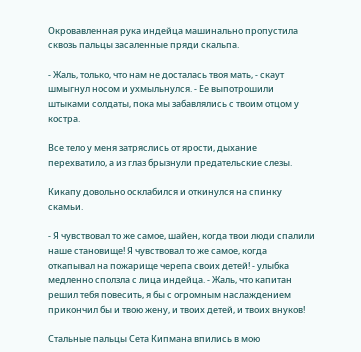Окровавленная рука индейца машинально пропустила сквозь пальцы засаленные пряди скальпа.

- Жаль, только, что нам не досталась твоя мать, - скаут шмыгнул носом и ухмыльнулся. - Ее выпотрошили штыками солдаты, пока мы забавлялись с твоим отцом у костра.

Все тело у меня затряслись от ярости, дыхание перехватило, а из глаз брызнули предательские слезы.

Кикапу довольно осклабился и откинулся на спинку скамьи.

- Я чувствовал то же самое, шайен, когда твои люди спалили наше становище! Я чувствовал то же самое, когда откапывал на пожарище черепа своих детей! - улыбка медленно сползла с лица индейца. - Жаль, что капитан решил тебя повесить, я бы с огромным наслаждением прикончил бы и твою жену, и твоих детей, и твоих внуков!

Стальные пальцы Сета Кипмана впились в мою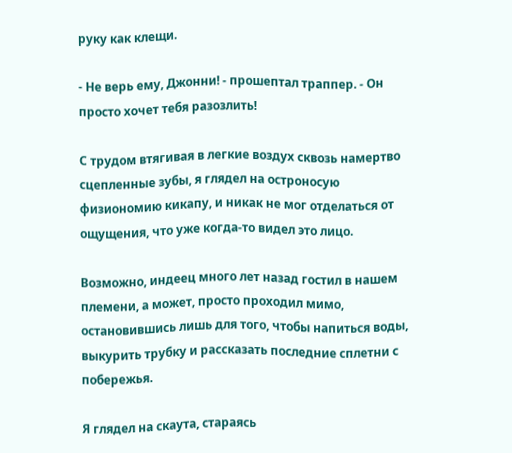руку как клещи.

- Не верь ему, Джонни! - прошептал траппер. - Он просто хочет тебя разозлить!

С трудом втягивая в легкие воздух сквозь намертво сцепленные зубы, я глядел на остроносую физиономию кикапу, и никак не мог отделаться от ощущения, что уже когда-то видел это лицо.

Возможно, индеец много лет назад гостил в нашем племени, а может, просто проходил мимо, остановившись лишь для того, чтобы напиться воды, выкурить трубку и рассказать последние сплетни с побережья.

Я глядел на скаута, стараясь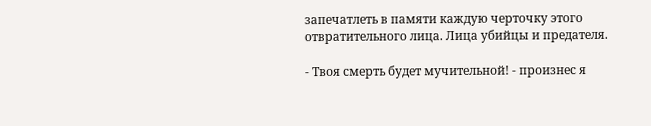запечатлеть в памяти каждую черточку этого отвратительного лица. Лица убийцы и предателя.

- Твоя смерть будет мучительной! - произнес я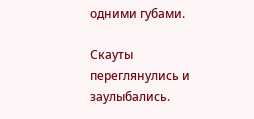одними губами.

Скауты переглянулись и заулыбались.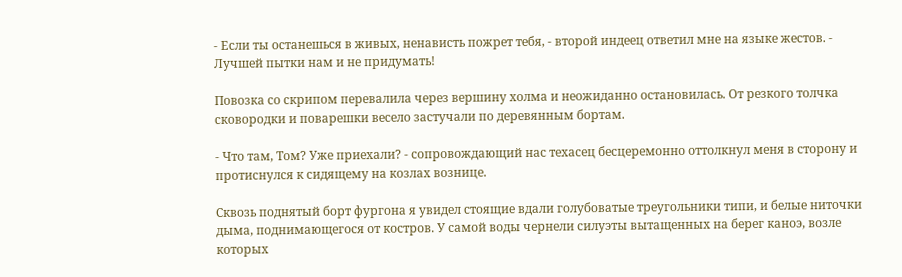- Если ты останешься в живых, ненависть пожрет тебя, - второй индеец ответил мне на языке жестов. - Лучшей пытки нам и не придумать!

Повозка со скрипом перевалила через вершину холма и неожиданно остановилась. От резкого толчка сковородки и поварешки весело застучали по деревянным бортам.

- Что там, Том? Уже приехали? - сопровождающий нас техасец бесцеремонно оттолкнул меня в сторону и протиснулся к сидящему на козлах вознице.

Сквозь поднятый борт фургона я увидел стоящие вдали голубоватые треугольники типи, и белые ниточки дыма, поднимающегося от костров. У самой воды чернели силуэты вытащенных на берег каноэ, возле которых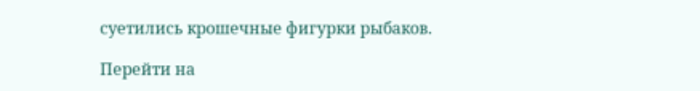суетились крошечные фигурки рыбаков.

Перейти на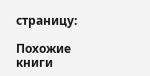страницу:

Похожие книги